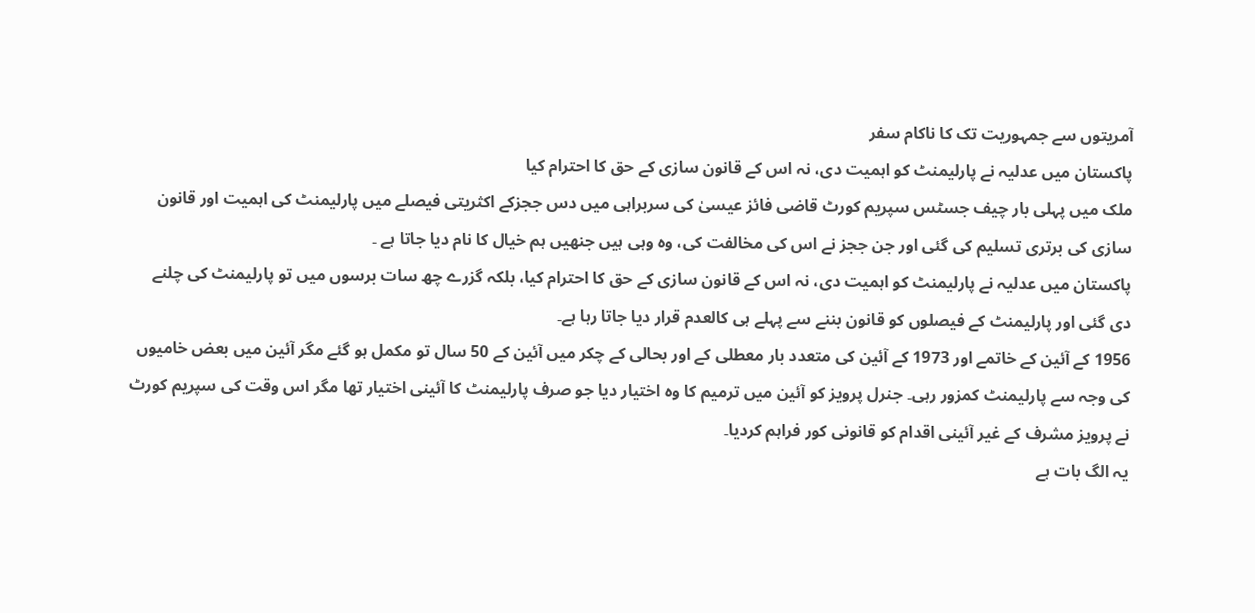آمریتوں سے جمہوریت تک کا ناکام سفر
پاکستان میں عدلیہ نے پارلیمنٹ کو اہمیت دی، نہ اس کے قانون سازی کے حق کا احترام کیا
ملک میں پہلی بار چیف جسٹس سپریم کورٹ قاضی فائز عیسیٰ کی سربراہی میں دس ججزکے اکثریتی فیصلے میں پارلیمنٹ کی اہمیت اور قانون سازی کی برتری تسلیم کی گئی اور جن ججز نے اس کی مخالفت کی، وہ وہی ہیں جنھیں ہم خیال کا نام دیا جاتا ہے ۔
پاکستان میں عدلیہ نے پارلیمنٹ کو اہمیت دی، نہ اس کے قانون سازی کے حق کا احترام کیا، بلکہ گزرے چھ سات برسوں میں تو پارلیمنٹ کی چلنے دی گئی اور پارلیمنٹ کے فیصلوں کو قانون بننے سے پہلے ہی کالعدم قرار دیا جاتا رہا ہے۔
1956 کے آئین کے خاتمے اور 1973 کے آئین کی متعدد بار معطلی کے اور بحالی کے چکر میں آئین کے 50 سال تو مکمل ہو گئے مگر آئین میں بعض خامیوں کی وجہ سے پارلیمنٹ کمزور رہی۔ جنرل پرویز کو آئین میں ترمیم کا وہ اختیار دیا جو صرف پارلیمنٹ کا آئینی اختیار تھا مگر اس وقت کی سپریم کورٹ نے پرویز مشرف کے غیر آئینی اقدام کو قانونی کور فراہم کردیا۔
یہ الگ بات ہے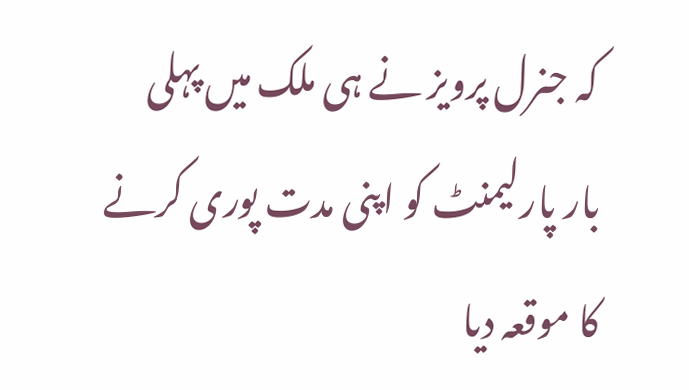کہ جنرل پرویز نے ہی ملک میں پہلی بار پارلیمنٹ کو اپنی مدت پوری کرنے کا موقعہ دیا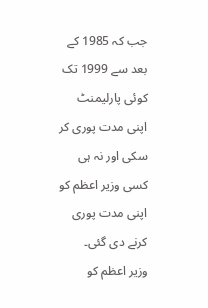جب کہ 1985 کے بعد سے 1999 تک کوئی پارلیمنٹ اپنی مدت پوری کر سکی اور نہ ہی کسی وزیر اعظم کو اپنی مدت پوری کرنے دی گئی۔
وزیر اعظم کو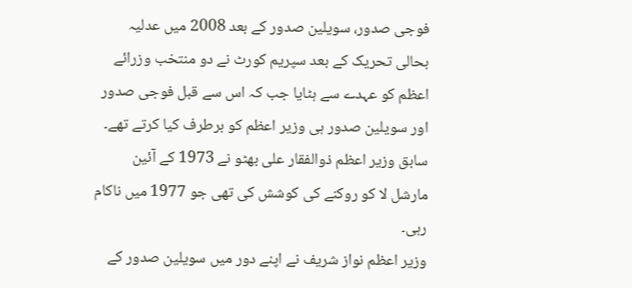فوجی صدور، سویلین صدور کے بعد 2008 میں عدلیہ بحالی تحریک کے بعد سپریم کورٹ نے دو منتخب وزرائے اعظم کو عہدے سے ہٹایا جب کہ اس سے قبل فوجی صدور اور سویلین صدور ہی وزیر اعظم کو برطرف کیا کرتے تھے۔
سابق وزیر اعظم ذوالفقار علی بھٹو نے 1973 کے آئین مارشل لا کو روکنے کی کوشش کی تھی جو 1977 میں ناکام رہی۔
وزیر اعظم نواز شریف نے اپنے دور میں سویلین صدور کے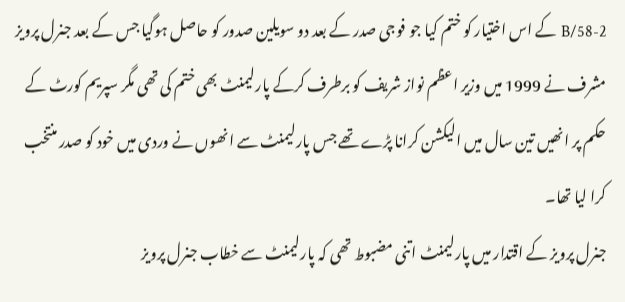58-2/B کے اس اختیار کو ختم کیا جو فوجی صدر کے بعد دو سویلین صدور کو حاصل ہوگیا جس کے بعد جنرل پرویز مشرف نے 1999 میں وزیر اعظم نواز شریف کو برطرف کرکے پارلیمنٹ بھی ختم کی تھی مگر سپریم کورٹ کے حکم پر انھیں تین سال میں الیکشن کرانا پڑے تھے جس پارلیمنٹ سے انھوں نے وردی میں خود کو صدر منتخب کرا لیا تھا۔
جنرل پرویز کے اقتدار میں پارلیمنٹ اتنی مضبوط تھی کہ پارلیمنٹ سے خطاب جنرل پرویز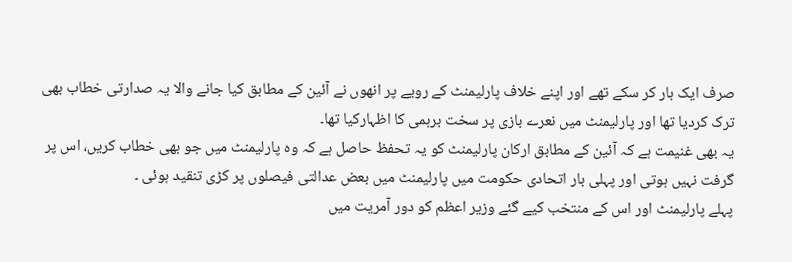صرف ایک بار کر سکے تھے اور اپنے خلاف پارلیمنٹ کے رویے پر انھوں نے آئین کے مطابق کیا جانے والا یہ صدارتی خطاب بھی ترک کردیا تھا اور پارلیمنٹ میں نعرے بازی پر سخت برہمی کا اظہارکیا تھا۔
یہ بھی غنیمت ہے کہ آئین کے مطابق ارکان پارلیمنٹ کو یہ تحفظ حاصل ہے کہ وہ پارلیمنٹ میں جو بھی خطاب کریں، اس پر گرفت نہیں ہوتی اور پہلی بار اتحادی حکومت میں پارلیمنٹ میں بعض عدالتی فیصلوں پر کڑی تنقید ہوئی ۔
پہلے پارلیمنٹ اور اس کے منتخب کیے گئے وزیر اعظم کو دور آمریت میں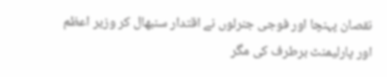نقصان پہنچا اور فوجی جنرلوں نے اقتدار سنبھال کر وزیر اعظم اور پارلیمنٹ برطرف کی مگر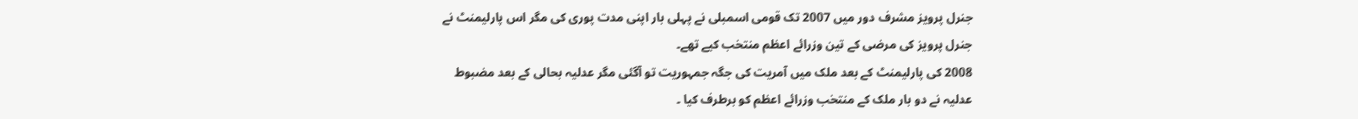جنرل پرویز مشرف دور میں 2007 تک قومی اسمبلی نے پہلی بار اپنی مدت پوری کی مگر اس پارلیمنٹ نے جنرل پرویز کی مرضی کے تین وزرائے اعظم منتخب کیے تھے۔
2008 کی پارلیمنٹ کے بعد ملک میں آمریت کی جگہ جمہوریت تو آگئی مگر عدلیہ بحالی کے بعد مضبوط عدلیہ نے دو بار ملک کے منتخب وزرائے اعظم کو برطرف کیا ۔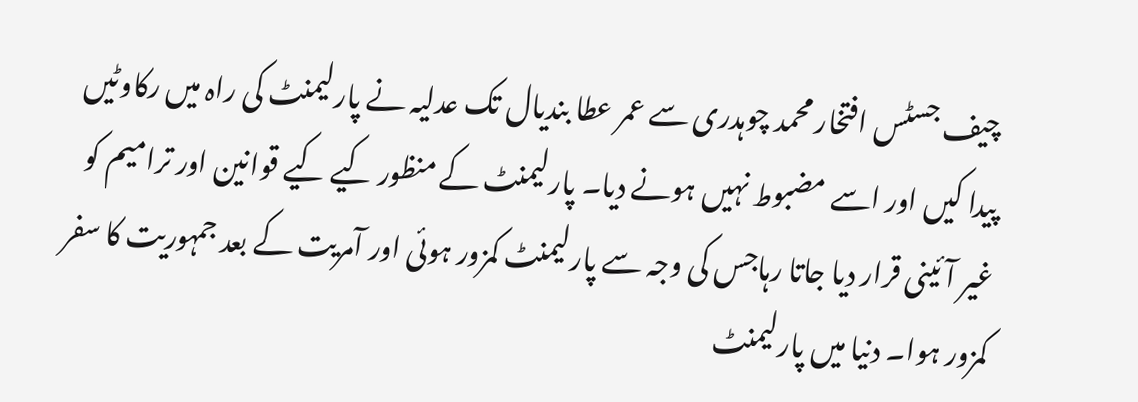چیف جسٹس افتخار محمد چوہدری سے عمر عطا بندیال تک عدلیہ نے پارلیمنٹ کی راہ میں رکاوٹیں پیدا کیں اور اسے مضبوط نہیں ہونے دیا۔ پارلیمنٹ کے منظور کیے کیے قوانین اور ترامیم کو غیر آئینی قرار دیا جاتا رہاجس کی وجہ سے پارلیمنٹ کمزور ہوئی اور آمریت کے بعد جمہوریت کا سفر کمزور ہوا۔ دنیا میں پارلیمنٹ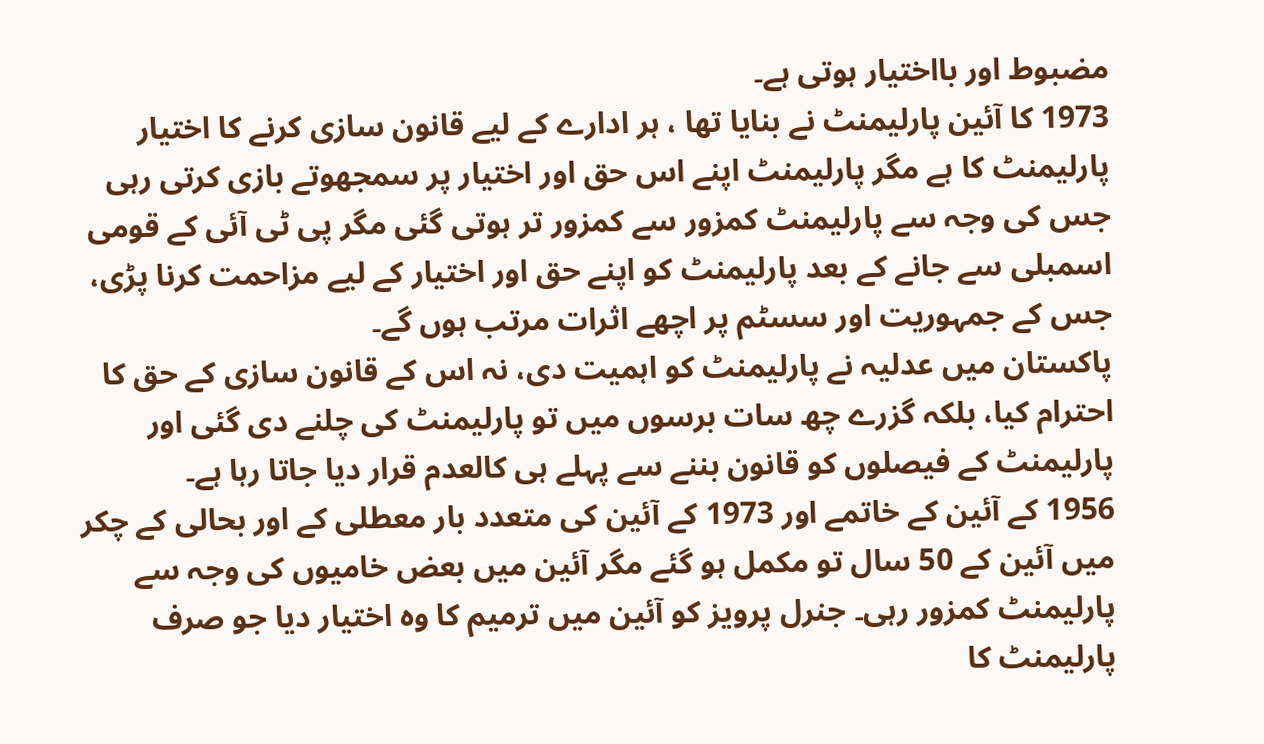مضبوط اور بااختیار ہوتی ہے۔
1973 کا آئین پارلیمنٹ نے بنایا تھا ، ہر ادارے کے لیے قانون سازی کرنے کا اختیار پارلیمنٹ کا ہے مگر پارلیمنٹ اپنے اس حق اور اختیار پر سمجھوتے بازی کرتی رہی جس کی وجہ سے پارلیمنٹ کمزور سے کمزور تر ہوتی گئی مگر پی ٹی آئی کے قومی اسمبلی سے جانے کے بعد پارلیمنٹ کو اپنے حق اور اختیار کے لیے مزاحمت کرنا پڑی، جس کے جمہوریت اور سسٹم پر اچھے اثرات مرتب ہوں گے۔
پاکستان میں عدلیہ نے پارلیمنٹ کو اہمیت دی، نہ اس کے قانون سازی کے حق کا احترام کیا، بلکہ گزرے چھ سات برسوں میں تو پارلیمنٹ کی چلنے دی گئی اور پارلیمنٹ کے فیصلوں کو قانون بننے سے پہلے ہی کالعدم قرار دیا جاتا رہا ہے۔
1956 کے آئین کے خاتمے اور 1973 کے آئین کی متعدد بار معطلی کے اور بحالی کے چکر میں آئین کے 50 سال تو مکمل ہو گئے مگر آئین میں بعض خامیوں کی وجہ سے پارلیمنٹ کمزور رہی۔ جنرل پرویز کو آئین میں ترمیم کا وہ اختیار دیا جو صرف پارلیمنٹ کا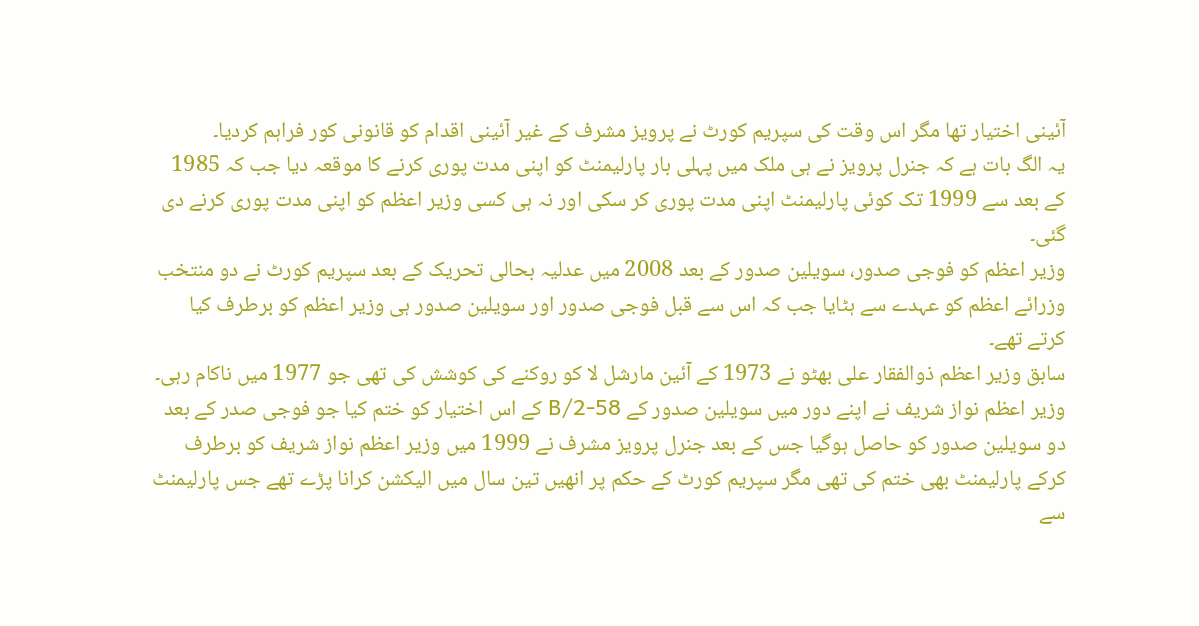آئینی اختیار تھا مگر اس وقت کی سپریم کورٹ نے پرویز مشرف کے غیر آئینی اقدام کو قانونی کور فراہم کردیا۔
یہ الگ بات ہے کہ جنرل پرویز نے ہی ملک میں پہلی بار پارلیمنٹ کو اپنی مدت پوری کرنے کا موقعہ دیا جب کہ 1985 کے بعد سے 1999 تک کوئی پارلیمنٹ اپنی مدت پوری کر سکی اور نہ ہی کسی وزیر اعظم کو اپنی مدت پوری کرنے دی گئی۔
وزیر اعظم کو فوجی صدور، سویلین صدور کے بعد 2008 میں عدلیہ بحالی تحریک کے بعد سپریم کورٹ نے دو منتخب وزرائے اعظم کو عہدے سے ہٹایا جب کہ اس سے قبل فوجی صدور اور سویلین صدور ہی وزیر اعظم کو برطرف کیا کرتے تھے۔
سابق وزیر اعظم ذوالفقار علی بھٹو نے 1973 کے آئین مارشل لا کو روکنے کی کوشش کی تھی جو 1977 میں ناکام رہی۔
وزیر اعظم نواز شریف نے اپنے دور میں سویلین صدور کے 58-2/B کے اس اختیار کو ختم کیا جو فوجی صدر کے بعد دو سویلین صدور کو حاصل ہوگیا جس کے بعد جنرل پرویز مشرف نے 1999 میں وزیر اعظم نواز شریف کو برطرف کرکے پارلیمنٹ بھی ختم کی تھی مگر سپریم کورٹ کے حکم پر انھیں تین سال میں الیکشن کرانا پڑے تھے جس پارلیمنٹ سے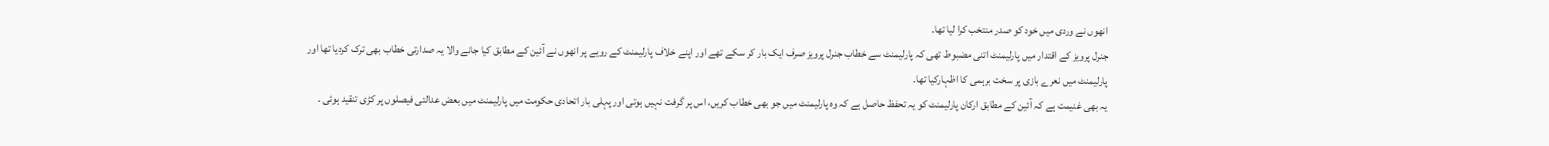انھوں نے وردی میں خود کو صدر منتخب کرا لیا تھا۔
جنرل پرویز کے اقتدار میں پارلیمنٹ اتنی مضبوط تھی کہ پارلیمنٹ سے خطاب جنرل پرویز صرف ایک بار کر سکے تھے اور اپنے خلاف پارلیمنٹ کے رویے پر انھوں نے آئین کے مطابق کیا جانے والا یہ صدارتی خطاب بھی ترک کردیا تھا اور پارلیمنٹ میں نعرے بازی پر سخت برہمی کا اظہارکیا تھا۔
یہ بھی غنیمت ہے کہ آئین کے مطابق ارکان پارلیمنٹ کو یہ تحفظ حاصل ہے کہ وہ پارلیمنٹ میں جو بھی خطاب کریں، اس پر گرفت نہیں ہوتی اور پہلی بار اتحادی حکومت میں پارلیمنٹ میں بعض عدالتی فیصلوں پر کڑی تنقید ہوئی ۔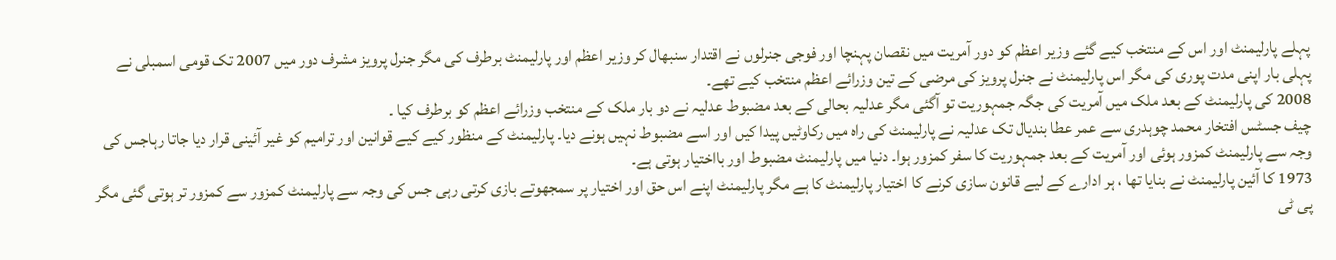پہلے پارلیمنٹ اور اس کے منتخب کیے گئے وزیر اعظم کو دور آمریت میں نقصان پہنچا اور فوجی جنرلوں نے اقتدار سنبھال کر وزیر اعظم اور پارلیمنٹ برطرف کی مگر جنرل پرویز مشرف دور میں 2007 تک قومی اسمبلی نے پہلی بار اپنی مدت پوری کی مگر اس پارلیمنٹ نے جنرل پرویز کی مرضی کے تین وزرائے اعظم منتخب کیے تھے۔
2008 کی پارلیمنٹ کے بعد ملک میں آمریت کی جگہ جمہوریت تو آگئی مگر عدلیہ بحالی کے بعد مضبوط عدلیہ نے دو بار ملک کے منتخب وزرائے اعظم کو برطرف کیا ۔
چیف جسٹس افتخار محمد چوہدری سے عمر عطا بندیال تک عدلیہ نے پارلیمنٹ کی راہ میں رکاوٹیں پیدا کیں اور اسے مضبوط نہیں ہونے دیا۔ پارلیمنٹ کے منظور کیے کیے قوانین اور ترامیم کو غیر آئینی قرار دیا جاتا رہاجس کی وجہ سے پارلیمنٹ کمزور ہوئی اور آمریت کے بعد جمہوریت کا سفر کمزور ہوا۔ دنیا میں پارلیمنٹ مضبوط اور بااختیار ہوتی ہے۔
1973 کا آئین پارلیمنٹ نے بنایا تھا ، ہر ادارے کے لیے قانون سازی کرنے کا اختیار پارلیمنٹ کا ہے مگر پارلیمنٹ اپنے اس حق اور اختیار پر سمجھوتے بازی کرتی رہی جس کی وجہ سے پارلیمنٹ کمزور سے کمزور تر ہوتی گئی مگر پی ٹی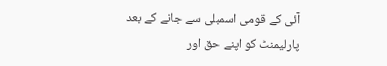آئی کے قومی اسمبلی سے جانے کے بعد پارلیمنٹ کو اپنے حق اور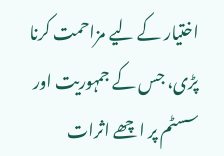اختیار کے لیے مزاحمت کرنا پڑی، جس کے جمہوریت اور سسٹم پر اچھے اثرات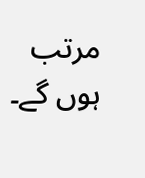مرتب ہوں گے۔